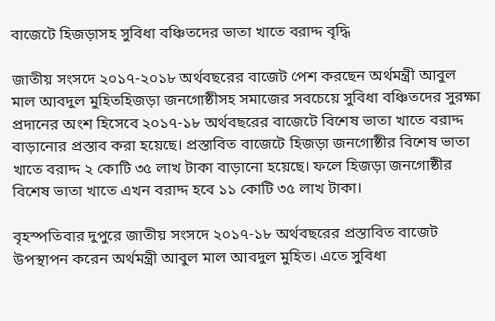বাজেটে হিজড়াসহ সুবিধা বঞ্চিতদের ভাতা খাতে বরাদ্দ বৃদ্ধি

জাতীয় সংসদে ২০১৭-২০১৮ অর্থবছরের বাজেট পেশ করছেন অর্থমন্ত্রী আবুল মাল আবদুল মুহিতহিজড়া জনগোষ্ঠীসহ সমাজের সবচেয়ে সুবিধা বঞ্চিতদের সুরক্ষা প্রদানের অংশ হিসেবে ২০১৭-১৮ অর্থবছরের বাজেটে বিশেষ ভাতা খাতে বরাদ্দ বাড়ানোর প্রস্তাব করা হয়েছে। প্রস্তাবিত বাজেটে হিজড়া জনগোষ্ঠীর বিশেষ ভাতা খাতে বরাদ্দ ২ কোটি ৩৫ লাখ টাকা বাড়ানো হয়েছে। ফলে হিজড়া জনগোষ্ঠীর বিশেষ ভাতা খাতে এখন বরাদ্দ হবে ১১ কোটি ৩৫ লাখ টাকা।

বৃহস্পতিবার দুপুরে জাতীয় সংসদে ২০১৭-১৮ অর্থবছরের প্রস্তাবিত বাজেট উপস্থাপন করেন অর্থমন্ত্রী আবুল মাল আবদুল মুহিত। এতে সুবিধা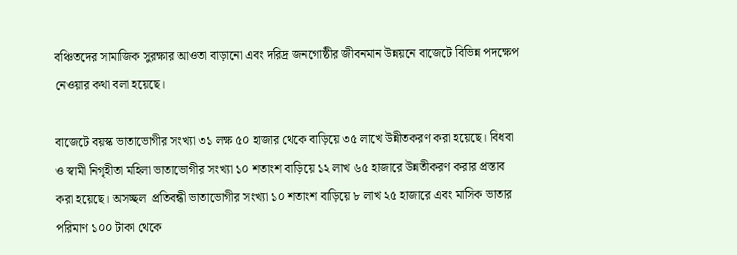বঞ্চিতদের সামাজিক সুরক্ষার আওতা বাড়ানো এবং দরিদ্র জনগোষ্ঠীর জীবনমান উন্নয়নে বাজেটে বিভিন্ন পদক্ষেপ নেওয়ার কথা বলা হয়েছে।

বাজেটে বয়স্ক ভাতাভোগীর সংখ্যা ৩১ লক্ষ ৫০ হাজার থেকে বাড়িয়ে ৩৫ লাখে উন্নীতকরণ করা হয়েছে। বিধবা ও স্বামী নিগৃহীতা মহিলা ভাতাভোগীর সংখ্যা ১০ শতাংশ বাড়িয়ে ১২ লাখ ৬৫ হাজারে উন্নতীকরণ করার প্রস্তাব করা হয়েছে। অসচ্ছল  প্রতিবন্ধী ভাতাভোগীর সংখ্যা ১০ শতাংশ বাড়িয়ে ৮ লাখ ২৫ হাজারে এবং মাসিক ভাতার পরিমাণ ১০০ টাকা থেকে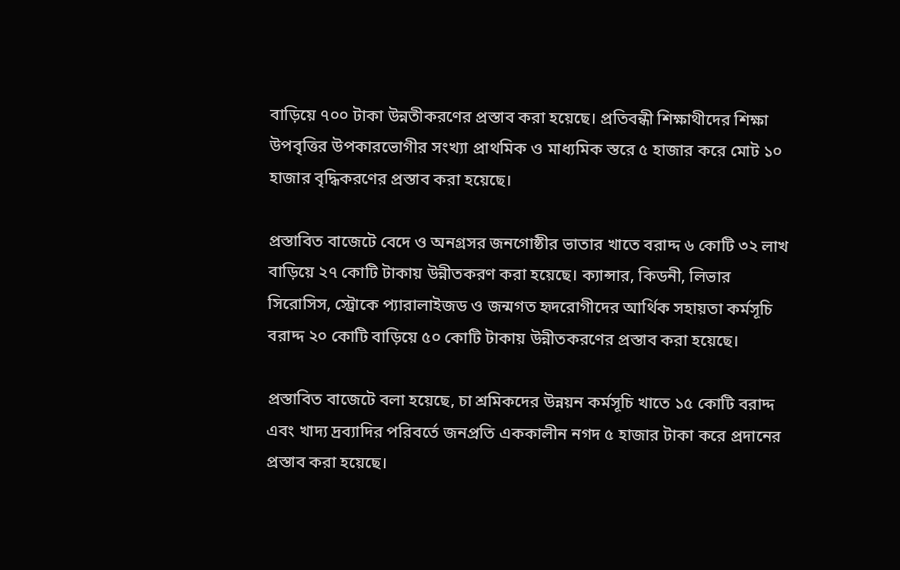বাড়িয়ে ৭০০ টাকা উন্নতীকরণের প্রস্তাব করা হয়েছে। প্রতিবন্ধী শিক্ষাথীদের শিক্ষা উপবৃত্তির উপকারভোগীর সংখ্যা প্রাথমিক ও মাধ্যমিক স্তরে ৫ হাজার করে মোট ১০ হাজার বৃদ্ধিকরণের প্রস্তাব করা হয়েছে।

প্রস্তাবিত বাজেটে বেদে ও অনগ্রসর জনগোষ্ঠীর ভাতার খাতে বরাদ্দ ৬ কোটি ৩২ লাখ বাড়িয়ে ২৭ কোটি টাকায় উন্নীতকরণ করা হয়েছে। ক্যান্সার, কিডনী, লিভার সিরোসিস, স্ট্রোকে প্যারালাইজড ও জন্মগত হৃদরোগীদের আর্থিক সহায়তা কর্মসূচি বরাদ্দ ২০ কোটি বাড়িয়ে ৫০ কোটি টাকায় উন্নীতকরণের প্রস্তাব করা হয়েছে।

প্রস্তাবিত বাজেটে বলা হয়েছে, চা শ্রমিকদের উন্নয়ন কর্মসূচি খাতে ১৫ কোটি বরাদ্দ এবং খাদ্য দ্রব্যাদির পরিবর্তে জনপ্রতি এককালীন নগদ ৫ হাজার টাকা করে প্রদানের প্রস্তাব করা হয়েছে।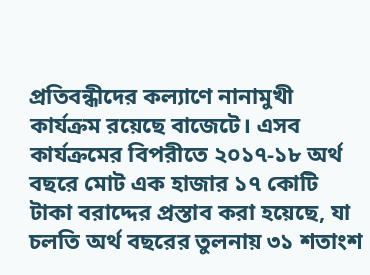প্রতিবন্ধীদের কল্যাণে নানামুখী কার্যক্রম রয়েছে বাজেটে। এসব কার্যক্রমের বিপরীতে ২০১৭-১৮ অর্থ বছরে মোট এক হাজার ১৭ কোটি টাকা বরাদ্দের প্রস্তাব করা হয়েছে, যা চলতি অর্থ বছরের তুলনায় ৩১ শতাংশ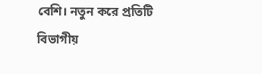বেশি। নতুন করে প্রতিটি বিভাগীয়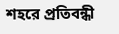শহরে প্রতিবন্ধী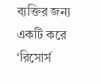ব্যক্তির জন্য একটি করে ‘রিসোর্স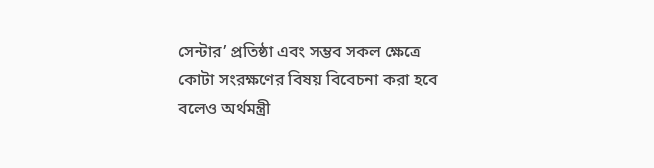সেন্টার’ প্রতিষ্ঠা এবং সম্ভব সকল ক্ষেত্রে কোটা সংরক্ষণের বিষয় বিবেচনা করা হবে বলেও অর্থমন্ত্রী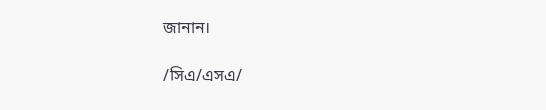জানান।

/সিএ/এসএ/